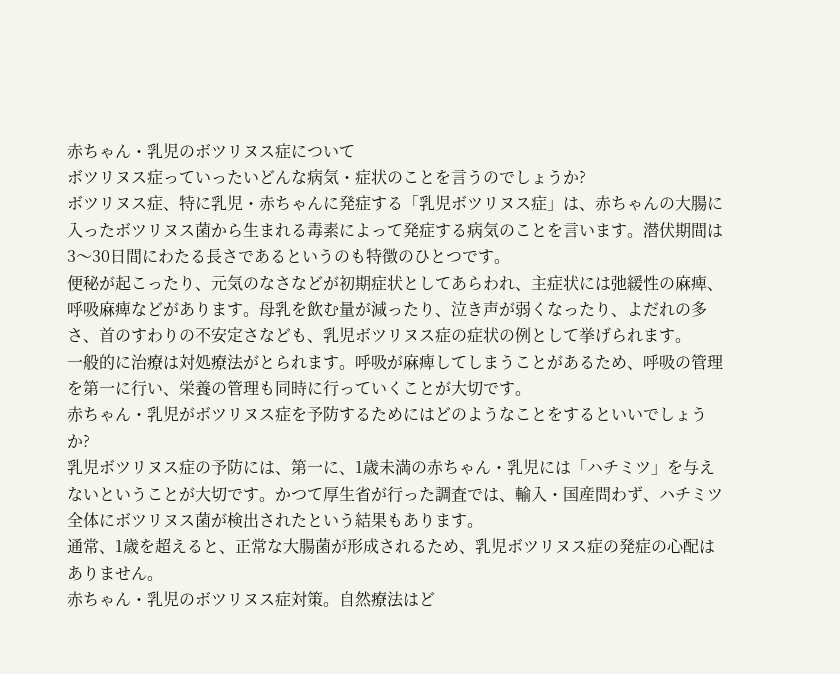赤ちゃん・乳児のボツリヌス症について
ボツリヌス症っていったいどんな病気・症状のことを言うのでしょうか?
ボツリヌス症、特に乳児・赤ちゃんに発症する「乳児ボツリヌス症」は、赤ちゃんの大腸に入ったボツリヌス菌から生まれる毒素によって発症する病気のことを言います。潜伏期間は3〜30日間にわたる長さであるというのも特徴のひとつです。
便秘が起こったり、元気のなさなどが初期症状としてあらわれ、主症状には弛緩性の麻痺、呼吸麻痺などがあります。母乳を飲む量が減ったり、泣き声が弱くなったり、よだれの多さ、首のすわりの不安定さなども、乳児ボツリヌス症の症状の例として挙げられます。
一般的に治療は対処療法がとられます。呼吸が麻痺してしまうことがあるため、呼吸の管理を第一に行い、栄養の管理も同時に行っていくことが大切です。
赤ちゃん・乳児がボツリヌス症を予防するためにはどのようなことをするといいでしょうか?
乳児ボツリヌス症の予防には、第一に、1歳未満の赤ちゃん・乳児には「ハチミツ」を与えないということが大切です。かつて厚生省が行った調査では、輸入・国産問わず、ハチミツ全体にボツリヌス菌が検出されたという結果もあります。
通常、1歳を超えると、正常な大腸菌が形成されるため、乳児ボツリヌス症の発症の心配はありません。
赤ちゃん・乳児のボツリヌス症対策。自然療法はど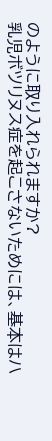のように取り入れられますか?
乳児ボツリヌス症を起こさないためには、基本はハ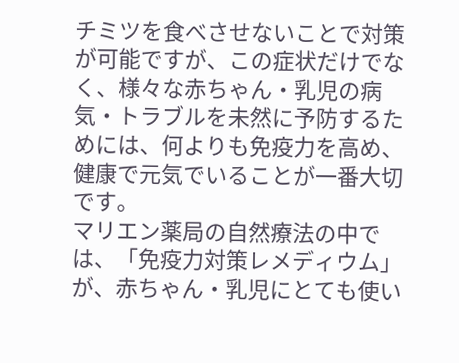チミツを食べさせないことで対策が可能ですが、この症状だけでなく、様々な赤ちゃん・乳児の病気・トラブルを未然に予防するためには、何よりも免疫力を高め、健康で元気でいることが一番大切です。
マリエン薬局の自然療法の中では、「免疫力対策レメディウム」が、赤ちゃん・乳児にとても使い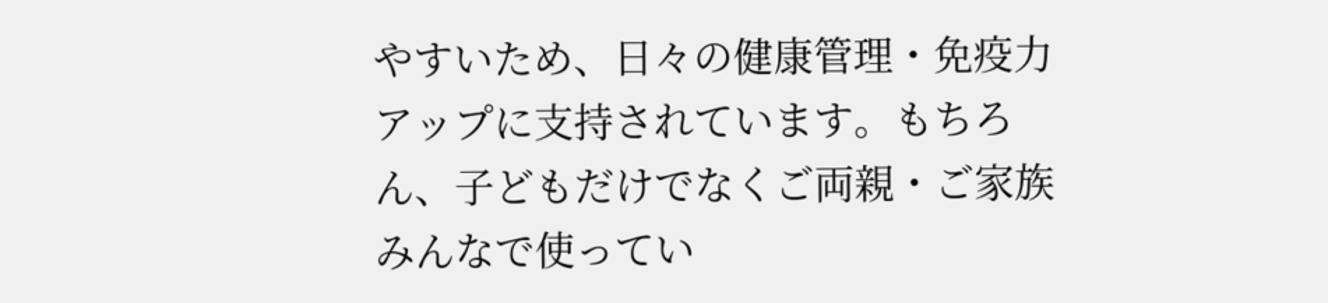やすいため、日々の健康管理・免疫力アップに支持されています。もちろん、子どもだけでなくご両親・ご家族みんなで使ってい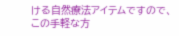ける自然療法アイテムですので、この手軽な方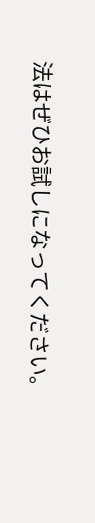法はぜひお試しになってください。